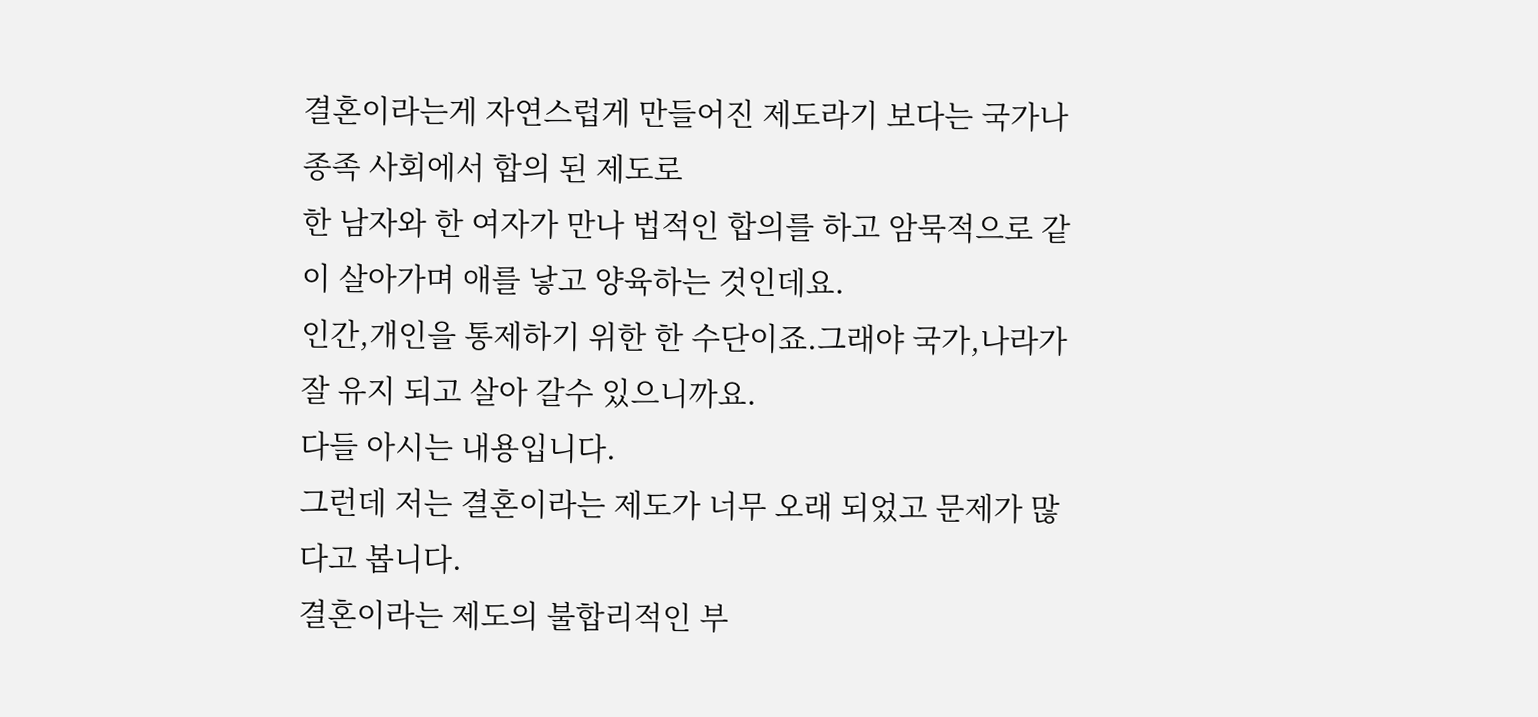결혼이라는게 자연스럽게 만들어진 제도라기 보다는 국가나 종족 사회에서 합의 된 제도로
한 남자와 한 여자가 만나 법적인 합의를 하고 암묵적으로 같이 살아가며 애를 낳고 양육하는 것인데요.
인간,개인을 통제하기 위한 한 수단이죠.그래야 국가,나라가 잘 유지 되고 살아 갈수 있으니까요.
다들 아시는 내용입니다.
그런데 저는 결혼이라는 제도가 너무 오래 되었고 문제가 많다고 봅니다.
결혼이라는 제도의 불합리적인 부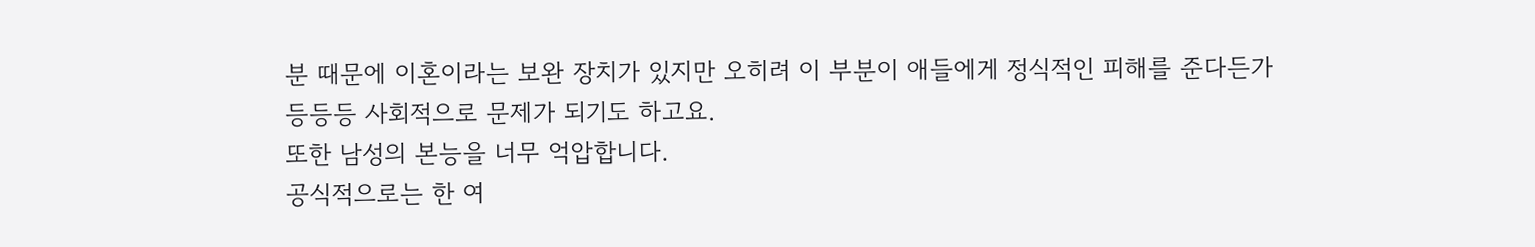분 때문에 이혼이라는 보완 장치가 있지만 오히려 이 부분이 애들에게 정식적인 피해를 준다든가
등등등 사회적으로 문제가 되기도 하고요.
또한 남성의 본능을 너무 억압합니다.
공식적으로는 한 여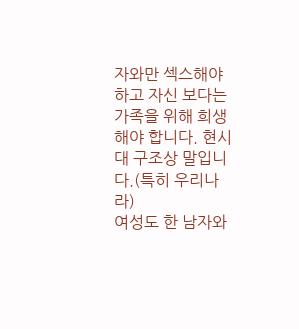자와만 섹스해야 하고 자신 보다는 가족을 위해 희생해야 합니다. 현시대 구조상 말입니다.(특히 우리나라)
여성도 한 남자와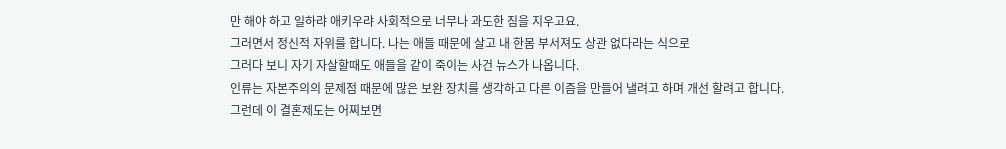만 해야 하고 일하랴 애키우랴 사회적으로 너무나 과도한 짐을 지우고요.
그러면서 정신적 자위를 합니다. 나는 애들 때문에 살고 내 한몸 부서져도 상관 없다라는 식으로
그러다 보니 자기 자살할때도 애들을 같이 죽이는 사건 뉴스가 나옵니다.
인류는 자본주의의 문제점 때문에 많은 보완 장치를 생각하고 다른 이즘을 만들어 낼려고 하며 개선 할려고 합니다.
그런데 이 결혼제도는 어찌보면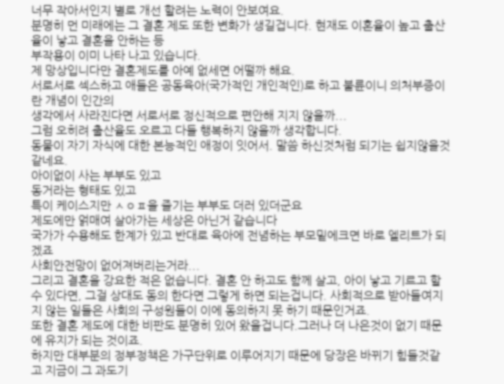너무 작아서인지 별로 개선 할려는 노력이 안보여요.
분명히 먼 미래에는 그 결혼 제도 또한 변화가 생길겁니다. 현재도 이혼율이 높고 출산율이 낳고 결혼을 안하는 등
부작용이 이미 나타 나고 있습니다.
제 망상입니다만 결혼제도를 아예 없세면 어떨까 해요.
서로서로 섹스하고 애들은 공동육아(국가적인 개인적인)로 하고 불륜이니 의처부증이란 개념이 인간의
생각에서 사라진다면 서로서로 정신적으로 편안해 지지 않을까...
그럼 오히려 출산율도 오르고 다들 행복하지 않을까 생각합니다.
동물이 자기 자식에 대한 본능적인 애정이 잇어서. 말씀 하신것처럼 되기는 쉽지않을것 같네요.
아이없이 사는 부부도 있고
동거라는 형태도 있고
특이 케이스지만 ㅅㅇㅍ을 즐기는 부부도 더러 있더군요
제도에만 얽매여 살아가는 세상은 아닌거 같습니다
국가가 수용해도 한계가 있고 반대로 육아에 전념하는 부모밑에크면 바로 엘리트가 되겠죠
사회안전망이 없어져버리는거라...
그리고 결혼을 강요한 적은 없습니다. 결혼 안 하고도 함께 살고, 아이 낳고 기르고 할 수 있다면, 그걸 상대도 동의 한다면 그렇게 하면 되는겁니다. 사회적으로 받아들여지지 않는 일들은 사회의 구성원들이 이에 동의하지 못 하기 때문인거죠.
또한 결혼 제도에 대한 비판도 분명히 있어 왔을겁니다.그러나 더 나은것이 없기 때문에 유지가 되는 것이죠.
하지만 대부분의 정부정책은 가구단위로 이루어지기 때문에 당장은 바뀌기 힘들것같고 지금이 그 과도기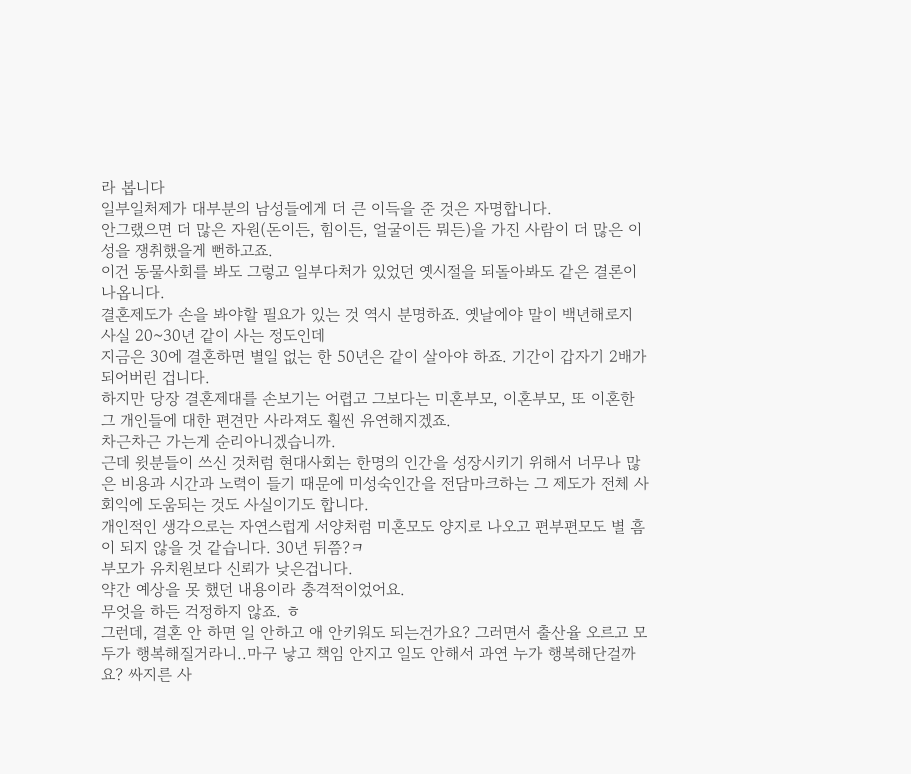라 봅니다
일부일처제가 대부분의 남성들에게 더 큰 이득을 준 것은 자명합니다.
안그랬으면 더 많은 자원(돈이든, 힘이든, 얼굴이든 뭐든)을 가진 사람이 더 많은 이성을 쟁취했을게 뻔하고죠.
이건 동물사회를 봐도 그렇고 일부다처가 있었던 옛시절을 되돌아봐도 같은 결론이 나옵니다.
결혼제도가 손을 봐야할 필요가 있는 것 역시 분명하죠. 옛날에야 말이 백년해로지 사실 20~30년 같이 사는 정도인데
지금은 30에 결혼하면 별일 없는 한 50년은 같이 살아야 하죠. 기간이 갑자기 2배가 되어버린 겁니다.
하지만 당장 결혼제대를 손보기는 어렵고 그보다는 미혼부모, 이혼부모, 또 이혼한 그 개인들에 대한 편견만 사라져도 훨씬 유연해지겠죠.
차근차근 가는게 순리아니겠습니까.
근데 윗분들이 쓰신 것처럼 현대사회는 한명의 인간을 성장시키기 위해서 너무나 많은 비용과 시간과 노력이 들기 때문에 미성숙인간을 전담마크하는 그 제도가 전체 사회익에 도움되는 것도 사실이기도 합니다.
개인적인 생각으로는 자연스럽게 서양처럼 미혼모도 양지로 나오고 편부편모도 별 흠이 되지 않을 것 같습니다. 30년 뒤쯤?ㅋ
부모가 유치원보다 신뢰가 낮은겁니다.
약간 예상을 못 했던 내용이라 충격적이었어요.
무엇을 하든 걱정하지 않죠. ㅎ
그런데, 결혼 안 하면 일 안하고 애 안키워도 되는건가요? 그러면서 출산율 오르고 모두가 행복해질거라니..마구 낳고 책임 안지고 일도 안해서 과연 누가 행복해단걸까요? 싸지른 사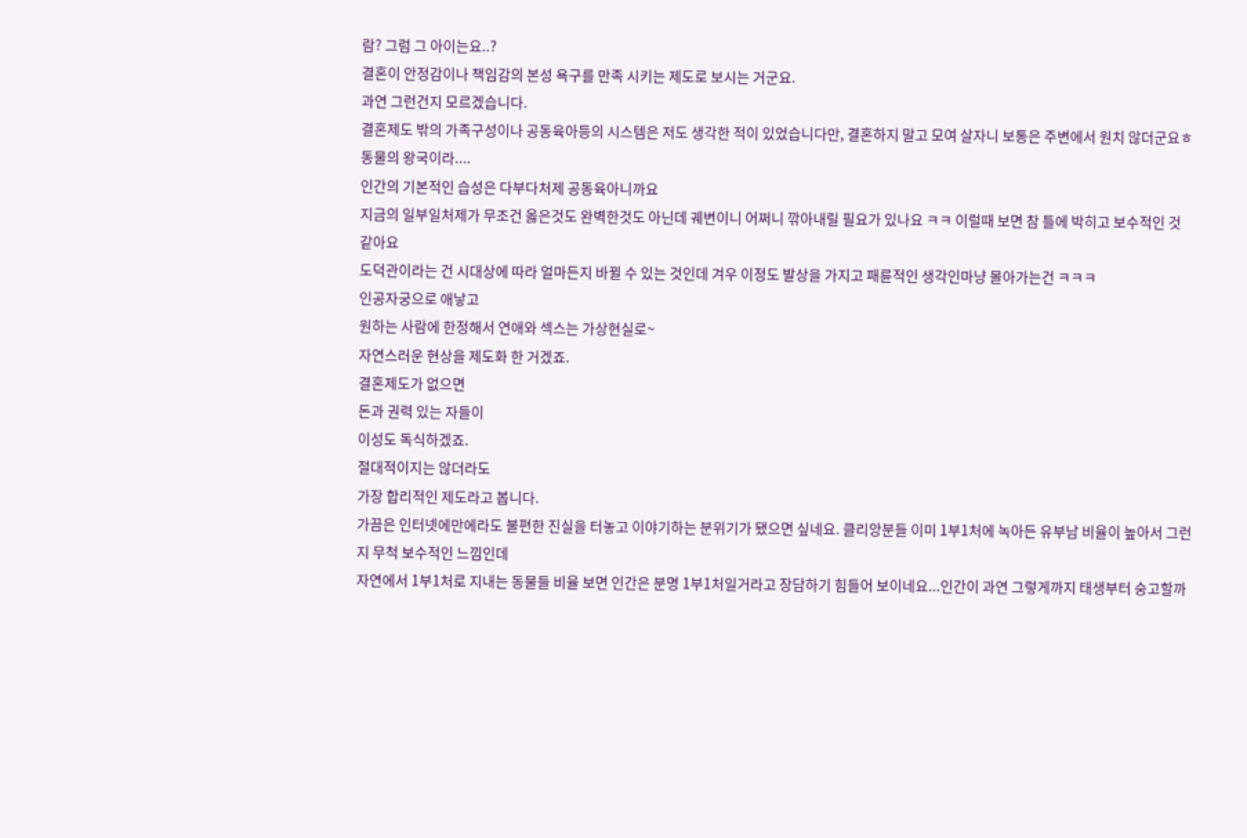람? 그럼 그 아이는요..?
결혼이 안정감이나 책임감의 본성 욕구를 만족 시키는 제도로 보시는 거군요.
과연 그런건지 모르겠습니다.
결혼제도 밖의 가족구성이나 공동육아등의 시스템은 저도 생각한 적이 있었습니다만, 결혼하지 말고 모여 살자니 보통은 주변에서 원치 않더군요ㅎ
동물의 왕국이라....
인간의 기본적인 습성은 다부다처제 공동육아니까요
지금의 일부일처제가 무조건 옳은것도 완벽한것도 아닌데 궤변이니 어쩌니 깎아내릴 필요가 있나요 ㅋㅋ 이럴때 보면 참 틀에 박히고 보수적인 것 같아요
도덕관이라는 건 시대상에 따라 얼마든지 바뀔 수 있는 것인데 겨우 이정도 발상을 가지고 패륜적인 생각인마냥 몰아가는건 ㅋㅋㅋ
인공자궁으로 애낳고
원하는 사람에 한정해서 연애와 섹스는 가상현실로~
자연스러운 현상을 제도화 한 거겠죠.
결혼제도가 없으면
돈과 권력 있는 자들이
이성도 독식하겠죠.
절대적이지는 않더라도
가장 합리적인 제도라고 봅니다.
가끔은 인터넷에만에라도 불편한 진실을 터놓고 이야기하는 분위기가 됐으면 싶네요. 클리앙분들 이미 1부1처에 녹아든 유부남 비율이 높아서 그런지 무척 보수적인 느낌인데
자연에서 1부1처로 지내는 동물들 비율 보면 인간은 분명 1부1처일거라고 장담하기 힘들어 보이네요...인간이 과연 그렇게까지 태생부터 숭고할까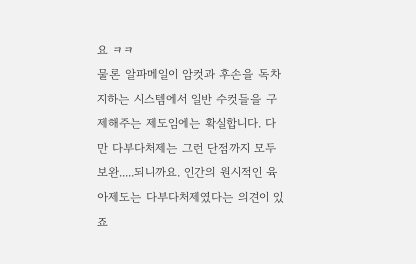요 ㅋㅋ
물론 알파메일이 암컷과 후손을 독차지하는 시스템에서 일반 수컷들을 구제해주는 제도임에는 확실합니다. 다만 다부다처제는 그런 단점까지 모두 보완.....되니까요. 인간의 원시적인 육아제도는 다부다처제였다는 의견이 있죠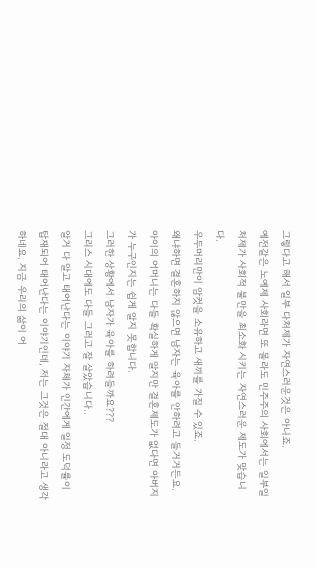그렇다고 해서 일부 다처제가 자연스러운것은 아니죠.
예전같은 노예제 사회라면 또 몰라도 민주주의 사회에서는 일부일처제가 사회적 불만을 최소화 시키는 자연스러운 제도가 맞습니다.
우두머리만이 암컷을 소유하고 새끼를 가질 수 있죠.
왜냐하면 결혼하지 않으면 남자는 육아를 안하려고 들거거든요.
아이의 어머니는 다들 확실하게 알지만 결혼제도가 없다면 아버지가 누구인지는 쉽게 알지 못합니다.
그러한 상황에서 남자가 육아를 하려들까요???
그리스 시대에도 다들 그러고 잘 살았습니다..
알거 다 알고 태어난다는 이야기 자체가 인간에게 일정 도덕률이 탑재되어 태어난다는 이야기인데, 저는 그것은 절대 아니라고 생각하네요. 지금 우리의 삶이 어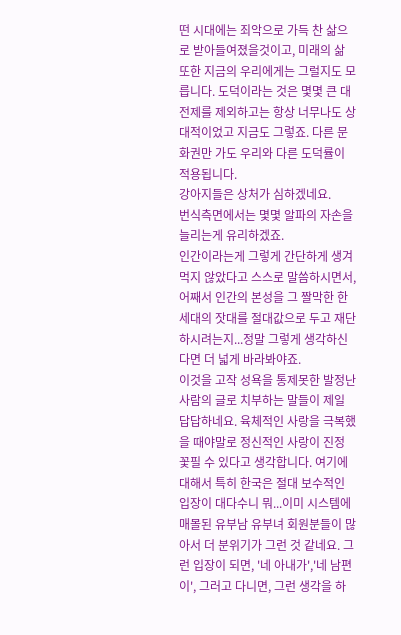떤 시대에는 죄악으로 가득 찬 삶으로 받아들여졌을것이고, 미래의 삶 또한 지금의 우리에게는 그럴지도 모릅니다. 도덕이라는 것은 몇몇 큰 대전제를 제외하고는 항상 너무나도 상대적이었고 지금도 그렇죠. 다른 문화권만 가도 우리와 다른 도덕률이 적용됩니다.
강아지들은 상처가 심하겠네요.
번식측면에서는 몇몇 알파의 자손을 늘리는게 유리하겠죠.
인간이라는게 그렇게 간단하게 생겨먹지 않았다고 스스로 말씀하시면서, 어째서 인간의 본성을 그 짤막한 한 세대의 잣대를 절대값으로 두고 재단하시려는지...정말 그렇게 생각하신다면 더 넓게 바라봐야죠.
이것을 고작 성욕을 통제못한 발정난 사람의 글로 치부하는 말들이 제일 답답하네요. 육체적인 사랑을 극복했을 때야말로 정신적인 사랑이 진정 꽃필 수 있다고 생각합니다. 여기에 대해서 특히 한국은 절대 보수적인 입장이 대다수니 뭐...이미 시스템에 매몰된 유부남 유부녀 회원분들이 많아서 더 분위기가 그런 것 같네요. 그런 입장이 되면, '네 아내가','네 남편이', 그러고 다니면, 그런 생각을 하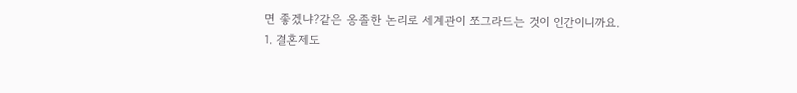면 좋겠냐?같은 옹졸한 논리로 세계관이 쪼그라드는 것이 인간이니까요.
1. 결혼제도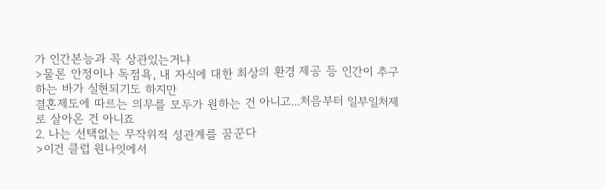가 인간본능과 꼭 상관있는거냐
>물론 안정이나 독점욕, 내 자식에 대한 최상의 환경 제공 등 인간이 추구하는 바가 실현되기도 하지만
결혼제도에 따르는 의무를 모두가 원하는 건 아니고...처음부터 일부일처제로 살아온 건 아니죠
2. 나는 선택없는 무작위적 성관계를 꿈꾼다
>이건 클럽 원나잇에서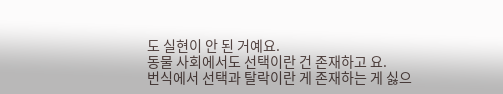도 실현이 안 된 거예요.
동물 사회에서도 선택이란 건 존재하고 요.
번식에서 선택과 탈락이란 게 존재하는 게 싫으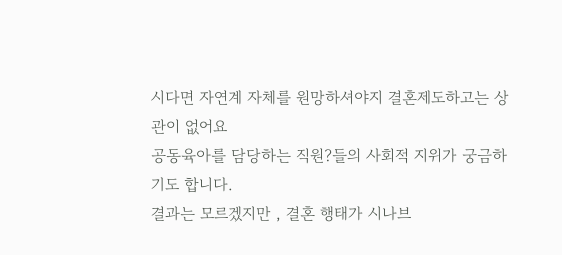시다면 자연계 자체를 원망하셔야지 결혼제도하고는 상관이 없어요
공동육아를 담당하는 직원?들의 사회적 지위가 궁금하기도 합니다.
결과는 모르겠지만 , 결혼 행태가 시나브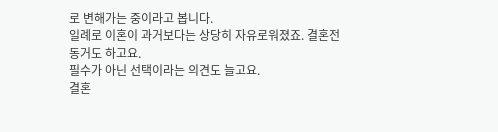로 변해가는 중이라고 봅니다.
일례로 이혼이 과거보다는 상당히 자유로워졌죠. 결혼전 동거도 하고요.
필수가 아닌 선택이라는 의견도 늘고요.
결혼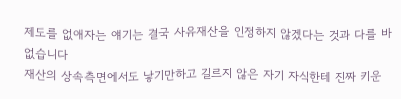제도를 없애자는 얘기는 결국 사유재산을 인정하지 않겠다는 것과 다를 바 없습니다
재산의 상속측면에서도 낳기만하고 길르지 않은 자기 자식한테 진짜 키운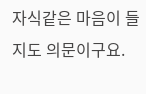자식같은 마음이 들지도 의문이구요.